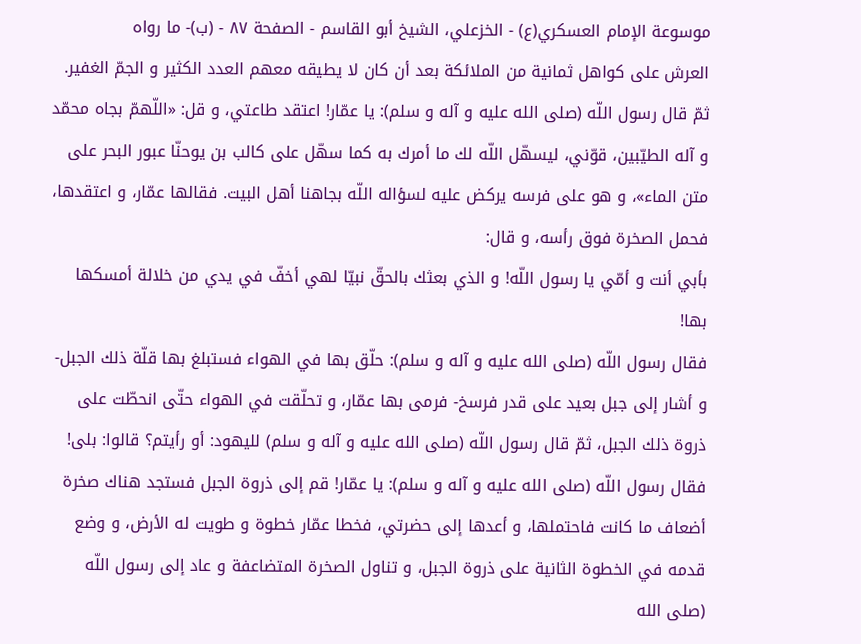موسوعة الإمام العسكري(ع) - الخزعلي، الشيخ أبو القاسم - الصفحة ٨٧ - (ب)- ما رواه
العرش على كواهل ثمانية من الملائكة بعد أن كان لا يطيقه معهم العدد الكثير و الجمّ الغفير.
ثمّ قال رسول اللّه (صلى الله عليه و آله و سلم): يا عمّار! اعتقد طاعتي، و قل: «اللّهمّ بجاه محمّد و آله الطيّبين، قوّني، ليسهّل اللّه لك ما أمرك به كما سهّل على كالب بن يوحنّا عبور البحر على متن الماء»، و هو على فرسه يركض عليه لسؤاله اللّه بجاهنا أهل البيت. فقالها عمّار، و اعتقدها، فحمل الصخرة فوق رأسه، و قال:
بأبي أنت و أمّي يا رسول اللّه! و الذي بعثك بالحقّ نبيّا لهي أخفّ في يدي من خلالة أمسكها بها!
فقال رسول اللّه (صلى الله عليه و آله و سلم): حلّق بها في الهواء فستبلغ بها قلّة ذلك الجبل- و أشار إلى جبل بعيد على قدر فرسخ- فرمى بها عمّار، و تحلّقت في الهواء حتّى انحطّت على ذروة ذلك الجبل، ثمّ قال رسول اللّه (صلى الله عليه و آله و سلم) لليهود: أو رأيتم؟ قالوا: بلى!
فقال رسول اللّه (صلى الله عليه و آله و سلم): يا عمّار! قم إلى ذروة الجبل فستجد هناك صخرة أضعاف ما كانت فاحتملها، و أعدها إلى حضرتي، فخطا عمّار خطوة و طويت له الأرض، و وضع قدمه في الخطوة الثانية على ذروة الجبل، و تناول الصخرة المتضاعفة و عاد إلى رسول اللّه (صلى الله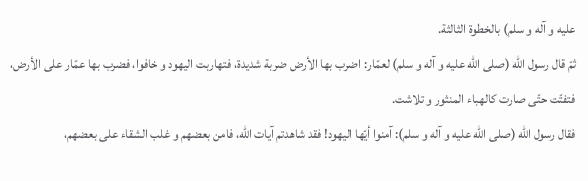عليه و آله و سلم) بالخطوة الثالثة.
ثمّ قال رسول اللّه (صلى الله عليه و آله و سلم) لعمّار: اضرب بها الأرض ضربة شديدة، فتهاربت اليهود و خافوا، فضرب بها عمّار على الأرض، فتفتّت حتّى صارت كالهباء المنثور و تلاشت.
فقال رسول اللّه (صلى الله عليه و آله و سلم): آمنوا أيّها اليهود! فقد شاهدتم آيات اللّه، فامن بعضهم و غلب الشقاء على بعضهم،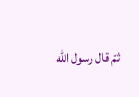ثمّ قال رسول اللّه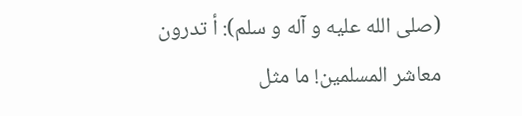(صلى الله عليه و آله و سلم): أ تدرون معاشر المسلمين! ما مثل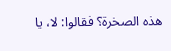هذه الصخرة؟ فقالوا: لا، يا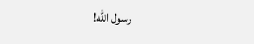رسول اللّه!